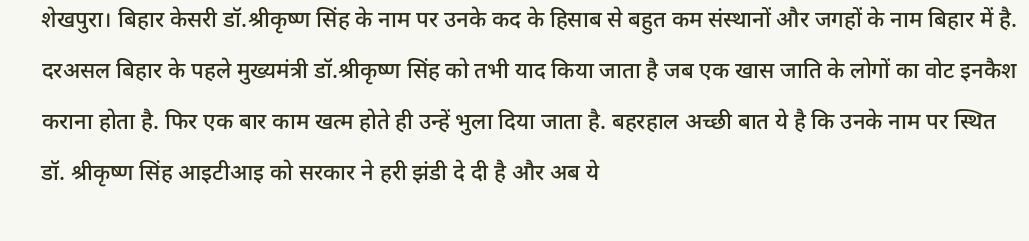शेखपुरा। बिहार केसरी डॉ.श्रीकृष्ण सिंह के नाम पर उनके कद के हिसाब से बहुत कम संस्थानों और जगहों के नाम बिहार में है. दरअसल बिहार के पहले मुख्यमंत्री डॉ.श्रीकृष्ण सिंह को तभी याद किया जाता है जब एक खास जाति के लोगों का वोट इनकैश कराना होता है. फिर एक बार काम खत्म होते ही उन्हें भुला दिया जाता है. बहरहाल अच्छी बात ये है कि उनके नाम पर स्थित डॉ. श्रीकृष्ण सिंह आइटीआइ को सरकार ने हरी झंडी दे दी है और अब ये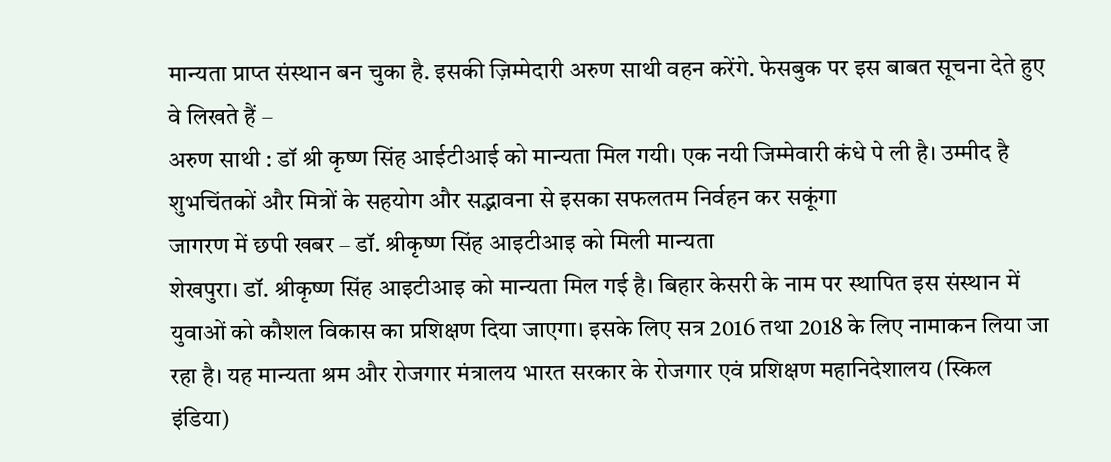मान्यता प्राप्त संस्थान बन चुका है. इसकी ज़िम्मेदारी अरुण साथी वहन करेंगे. फेसबुक पर इस बाबत सूचना देते हुए वे लिखते हैं –
अरुण साथी : डॉ श्री कृष्ण सिंह आईटीआई को मान्यता मिल गयी। एक नयी जिम्मेवारी कंधे पे ली है। उम्मीद है शुभचिंतकों और मित्रों के सहयोग और सद्भावना से इसका सफलतम निर्वहन कर सकूंगा
जागरण में छपी खबर – डॉ. श्रीकृष्ण सिंह आइटीआइ को मिली मान्यता
शेखपुरा। डॉ. श्रीकृष्ण सिंह आइटीआइ को मान्यता मिल गई है। बिहार केसरी के नाम पर स्थापित इस संस्थान में युवाओं को कौशल विकास का प्रशिक्षण दिया जाएगा। इसके लिए सत्र 2016 तथा 2018 के लिए नामाकन लिया जा रहा है। यह मान्यता श्रम और रोजगार मंत्रालय भारत सरकार के रोजगार एवं प्रशिक्षण महानिदेशालय (स्किल इंडिया)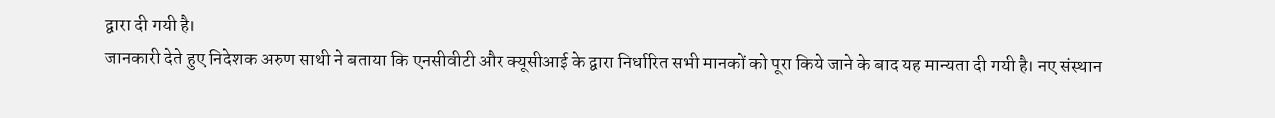द्वारा दी गयी है।
जानकारी देते हुए निदेशक अरुण साथी ने बताया कि एनसीवीटी और क्यूसीआई के द्वारा निर्धारित सभी मानकों को पूरा किये जाने के बाद यह मान्यता दी गयी है। नए संस्थान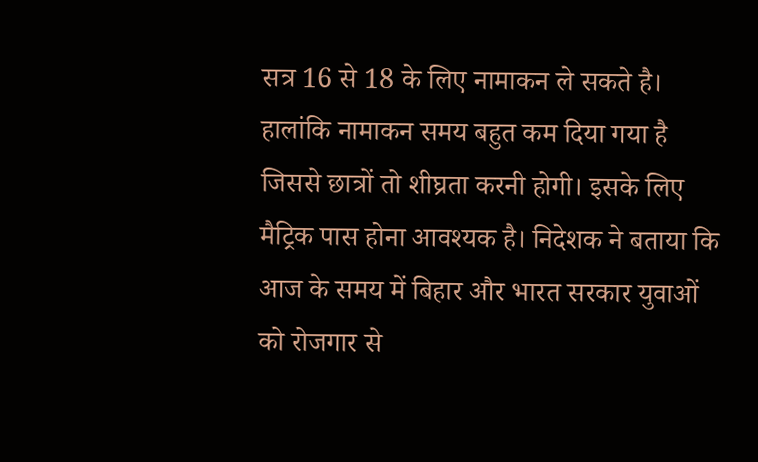सत्र 16 से 18 के लिए नामाकन ले सकते है। हालांकि नामाकन समय बहुत कम दिया गया है जिससे छात्रों तो शीघ्रता करनी होगी। इसके लिए मैट्रिक पास होना आवश्यक है। निदेशक ने बताया कि आज के समय में बिहार और भारत सरकार युवाओं को रोजगार से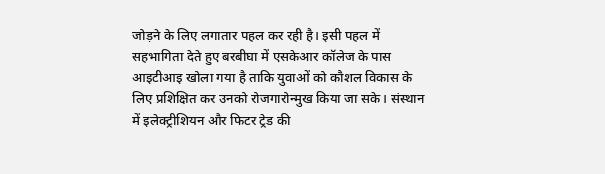जोड़ने के लिए लगातार पहल कर रही है। इसी पहल में सहभागिता देते हुए बरबीघा में एसकेआर कॉलेज के पास आइटीआइ खोला गया है ताकि युवाओं को कौशल विकास के लिए प्रशिक्षित कर उनको रोजगारोन्मुख किया जा सके। संस्थान में इलेक्ट्रीशियन और फिटर ट्रेड की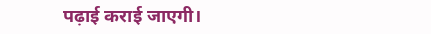पढ़ाई कराई जाएगी।